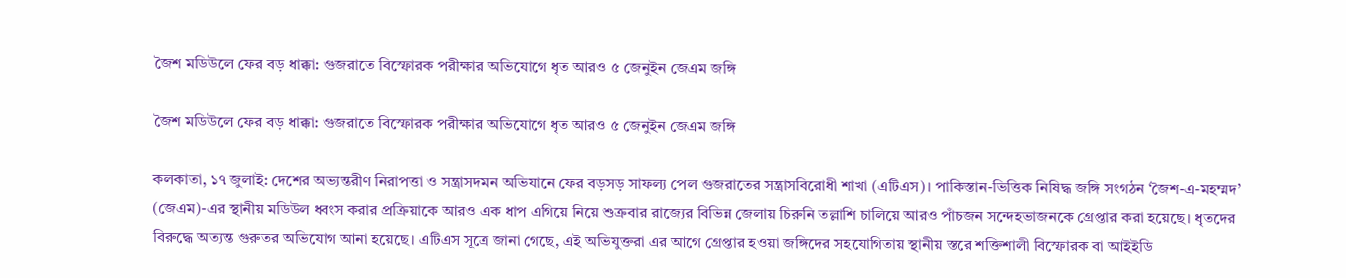জৈশ মডিউলে ফের বড় ধাক্কা: গুজরাতে বিস্ফোরক পরীক্ষার অভিযোগে ধৃত আরও ৫ জেনুইন জেএম জঙ্গি

জৈশ মডিউলে ফের বড় ধাক্কা: গুজরাতে বিস্ফোরক পরীক্ষার অভিযোগে ধৃত আরও ৫ জেনুইন জেএম জঙ্গি

কলকাতা, ১৭ জুলাই: দেশের অভ্যন্তরীণ নিরাপত্তা ও সন্ত্রাসদমন অভিযানে ফের বড়সড় সাফল্য পেল গুজরাতের সন্ত্রাসবিরোধী শাখা (এটিএস)। পাকিস্তান-ভিত্তিক নিষিদ্ধ জঙ্গি সংগঠন ‘জৈশ-এ-মহম্মদ’ (জেএম)-এর স্থানীয় মডিউল ধ্বংস করার প্রক্রিয়াকে আরও এক ধাপ এগিয়ে নিয়ে শুক্রবার রাজ্যের বিভিন্ন জেলায় চিরুনি তল্লাশি চালিয়ে আরও পাঁচজন সন্দেহভাজনকে গ্রেপ্তার করা হয়েছে। ধৃতদের বিরুদ্ধে অত্যন্ত গুরুতর অভিযোগ আনা হয়েছে। এটিএস সূত্রে জানা গেছে, এই অভিযুক্তরা এর আগে গ্রেপ্তার হওয়া জঙ্গিদের সহযোগিতায় স্থানীয় স্তরে শক্তিশালী বিস্ফোরক বা আইইডি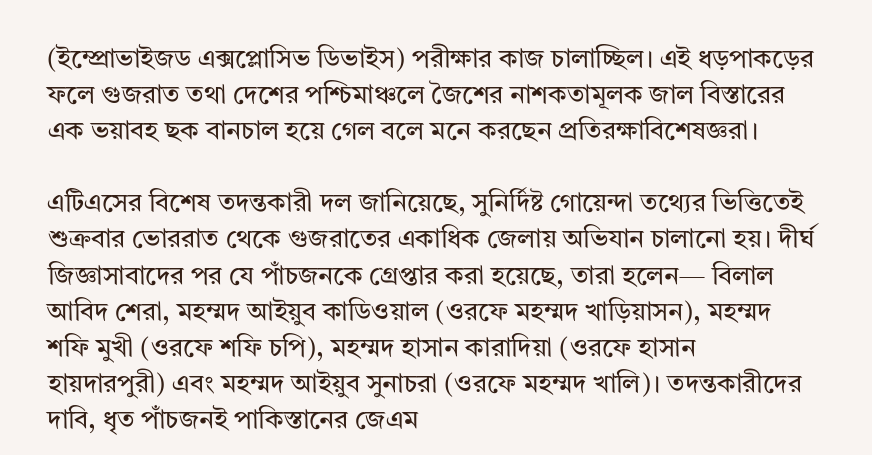(ইম্প্রোভাইজড এক্সপ্লোসিভ ডিভাইস) পরীক্ষার কাজ চালাচ্ছিল। এই ধড়পাকড়ের ফলে গুজরাত তথা দেশের পশ্চিমাঞ্চলে জৈশের নাশকতামূলক জাল বিস্তারের এক ভয়াবহ ছক বানচাল হয়ে গেল বলে মনে করছেন প্রতিরক্ষাবিশেষজ্ঞরা।

এটিএসের বিশেষ তদন্তকারী দল জানিয়েছে, সুনির্দিষ্ট গোয়েন্দা তথ্যের ভিত্তিতেই শুক্রবার ভোররাত থেকে গুজরাতের একাধিক জেলায় অভিযান চালানো হয়। দীর্ঘ জিজ্ঞাসাবাদের পর যে পাঁচজনকে গ্রেপ্তার করা হয়েছে, তারা হলেন— বিলাল আবিদ শেরা, মহম্মদ আইয়ুব কাডিওয়াল (ওরফে মহম্মদ খাড়িয়াসন), মহম্মদ শফি মুখী (ওরফে শফি চপি), মহম্মদ হাসান কারাদিয়া (ওরফে হাসান হায়দারপুরী) এবং মহম্মদ আইয়ুব সুনাচরা (ওরফে মহম্মদ খালি)। তদন্তকারীদের দাবি, ধৃত পাঁচজনই পাকিস্তানের জেএম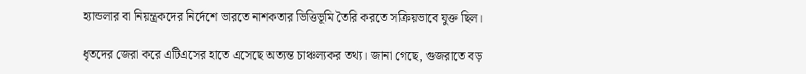হ্যান্ডলার বা নিয়ন্ত্রকদের নির্দেশে ভারতে নাশকতার ভিত্তিভূমি তৈরি করতে সক্রিয়ভাবে যুক্ত ছিল।

ধৃতদের জেরা করে এটিএসের হাতে এসেছে অত্যন্ত চাঞ্চল্যকর তথ্য। জানা গেছে, গুজরাতে বড়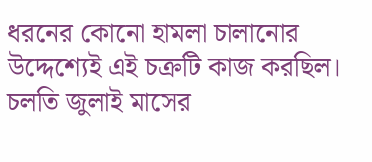ধরনের কোনো হামলা চালানোর উদ্দেশ্যেই এই চক্রটি কাজ করছিল। চলতি জুলাই মাসের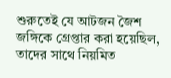শুরুতেই যে আটজন জৈশ জঙ্গিকে গ্রেপ্তার করা হয়েছিল, তাদের সাথে নিয়মিত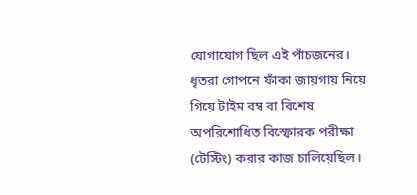যোগাযোগ ছিল এই পাঁচজনের। ধৃতরা গোপনে ফাঁকা জায়গায় নিয়ে গিয়ে টাইম বম্ব বা বিশেষ অপরিশোধিত বিস্ফোরক পরীক্ষা (টেস্টিং) করার কাজ চালিয়েছিল।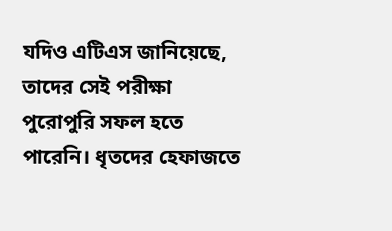যদিও এটিএস জানিয়েছে, তাদের সেই পরীক্ষা পুরোপুরি সফল হতে পারেনি। ধৃতদের হেফাজতে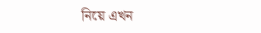নিয়ে এখন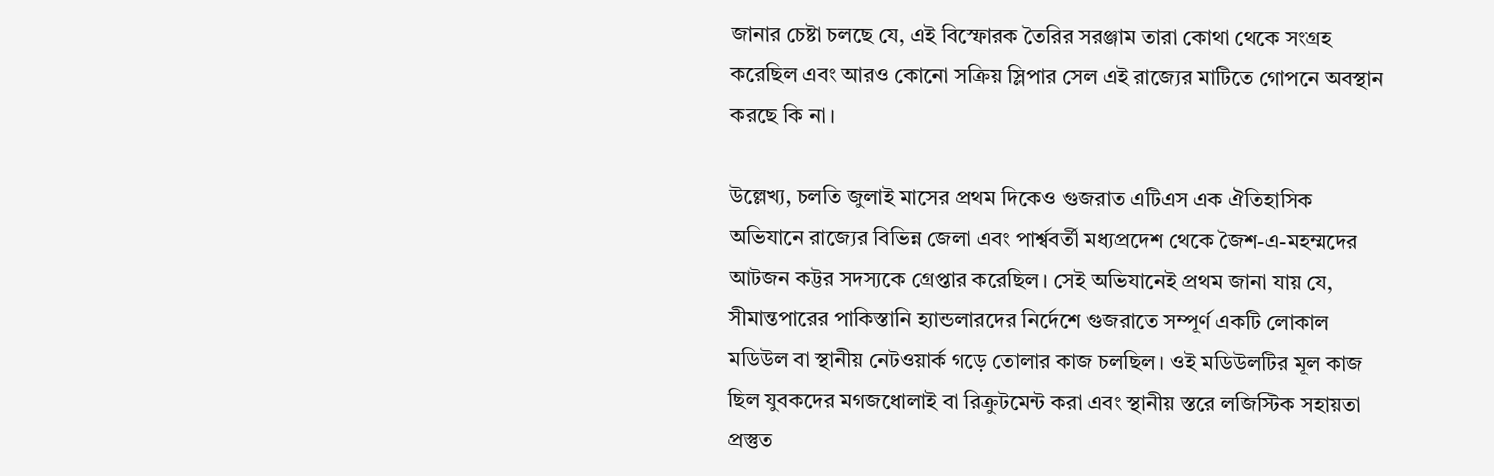জানার চেষ্টা চলছে যে, এই বিস্ফোরক তৈরির সরঞ্জাম তারা কোথা থেকে সংগ্রহ করেছিল এবং আরও কোনো সক্রিয় স্লিপার সেল এই রাজ্যের মাটিতে গোপনে অবস্থান করছে কি না।

উল্লেখ্য, চলতি জুলাই মাসের প্রথম দিকেও গুজরাত এটিএস এক ঐতিহাসিক অভিযানে রাজ্যের বিভিন্ন জেলা এবং পার্শ্ববর্তী মধ্যপ্রদেশ থেকে জৈশ-এ-মহম্মদের আটজন কট্টর সদস্যকে গ্রেপ্তার করেছিল। সেই অভিযানেই প্রথম জানা যায় যে, সীমান্তপারের পাকিস্তানি হ্যান্ডলারদের নির্দেশে গুজরাতে সম্পূর্ণ একটি লোকাল মডিউল বা স্থানীয় নেটওয়ার্ক গড়ে তোলার কাজ চলছিল। ওই মডিউলটির মূল কাজ ছিল যুবকদের মগজধোলাই বা রিক্রুটমেন্ট করা এবং স্থানীয় স্তরে লজিস্টিক সহায়তা প্রস্তুত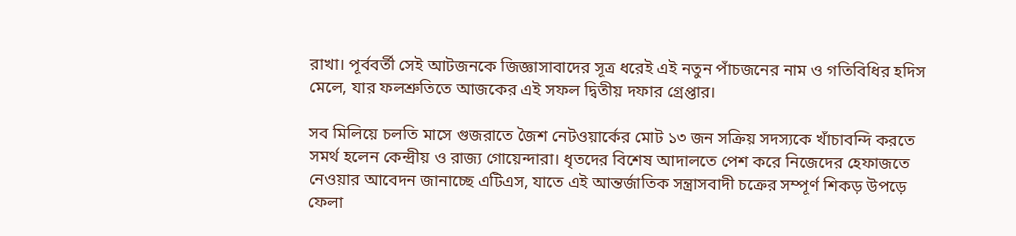রাখা। পূর্ববর্তী সেই আটজনকে জিজ্ঞাসাবাদের সূত্র ধরেই এই নতুন পাঁচজনের নাম ও গতিবিধির হদিস মেলে, যার ফলশ্রুতিতে আজকের এই সফল দ্বিতীয় দফার গ্রেপ্তার।

সব মিলিয়ে চলতি মাসে গুজরাতে জৈশ নেটওয়ার্কের মোট ১৩ জন সক্রিয় সদস্যকে খাঁচাবন্দি করতে সমর্থ হলেন কেন্দ্রীয় ও রাজ্য গোয়েন্দারা। ধৃতদের বিশেষ আদালতে পেশ করে নিজেদের হেফাজতে নেওয়ার আবেদন জানাচ্ছে এটিএস, যাতে এই আন্তর্জাতিক সন্ত্রাসবাদী চক্রের সম্পূর্ণ শিকড় উপড়ে ফেলা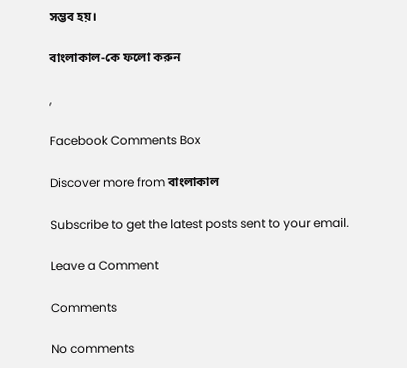সম্ভব হয়।

বাংলাকাল-কে ফলো করুন

,

Facebook Comments Box

Discover more from বাংলাকাল

Subscribe to get the latest posts sent to your email.

Leave a Comment

Comments

No comments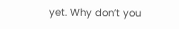yet. Why don’t you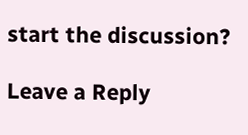start the discussion?

Leave a Reply